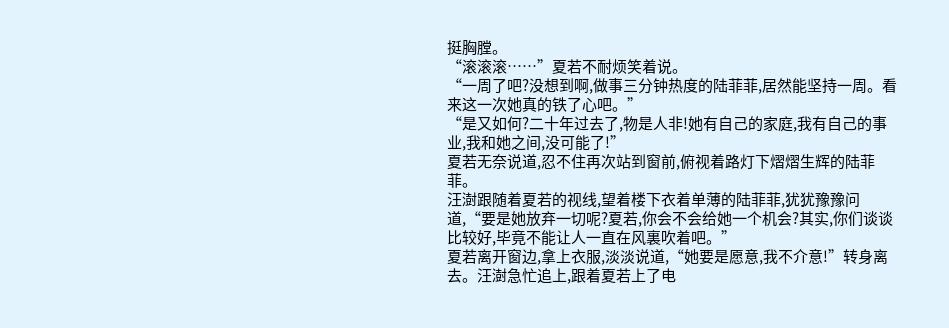挺胸膛。
“滚滚滚……”夏若不耐烦笑着说。
“一周了吧?没想到啊,做事三分钟热度的陆菲菲,居然能坚持一周。看来这一次她真的铁了心吧。”
“是又如何?二十年过去了,物是人非!她有自己的家庭,我有自己的事业,我和她之间,没可能了!”
夏若无奈说道,忍不住再次站到窗前,俯视着路灯下熠熠生辉的陆菲菲。
汪澍跟随着夏若的视线,望着楼下衣着单薄的陆菲菲,犹犹豫豫问道,“要是她放弃一切呢?夏若,你会不会给她一个机会?其实,你们谈谈比较好,毕竟不能让人一直在风裏吹着吧。”
夏若离开窗边,拿上衣服,淡淡说道,“她要是愿意,我不介意!”转身离去。汪澍急忙追上,跟着夏若上了电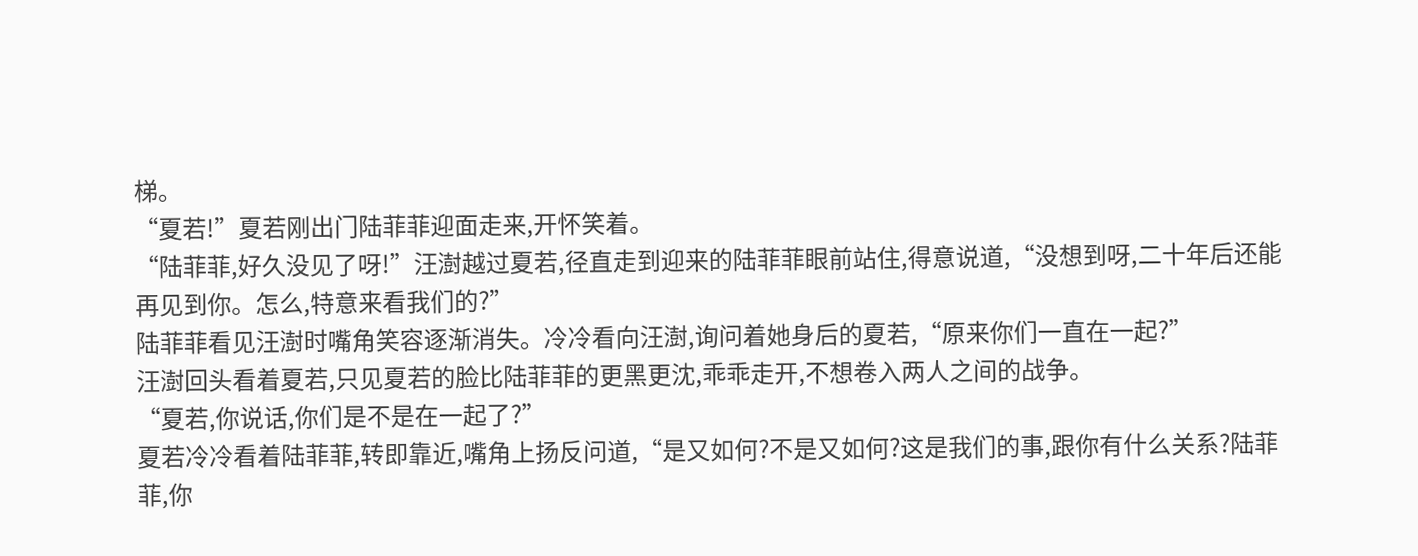梯。
“夏若!”夏若刚出门陆菲菲迎面走来,开怀笑着。
“陆菲菲,好久没见了呀!”汪澍越过夏若,径直走到迎来的陆菲菲眼前站住,得意说道,“没想到呀,二十年后还能再见到你。怎么,特意来看我们的?”
陆菲菲看见汪澍时嘴角笑容逐渐消失。冷冷看向汪澍,询问着她身后的夏若,“原来你们一直在一起?”
汪澍回头看着夏若,只见夏若的脸比陆菲菲的更黑更沈,乖乖走开,不想卷入两人之间的战争。
“夏若,你说话,你们是不是在一起了?”
夏若冷冷看着陆菲菲,转即靠近,嘴角上扬反问道,“是又如何?不是又如何?这是我们的事,跟你有什么关系?陆菲菲,你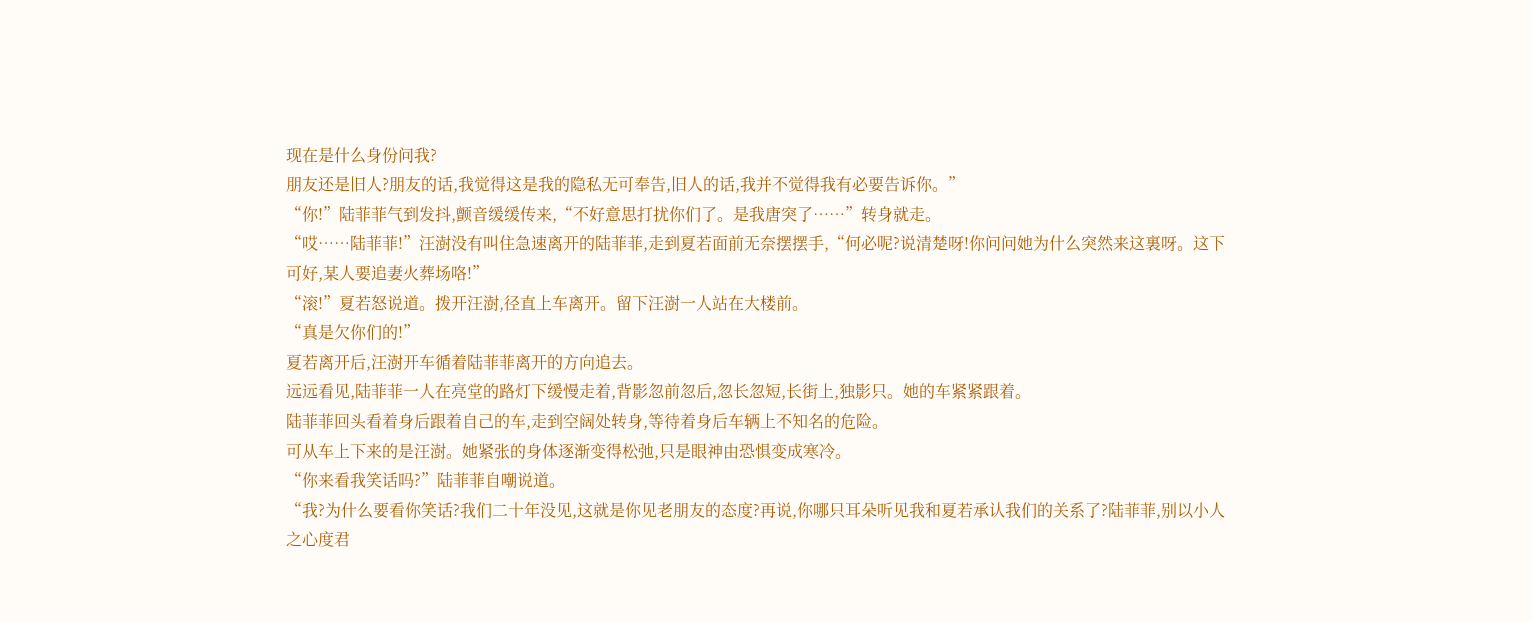现在是什么身份问我?
朋友还是旧人?朋友的话,我觉得这是我的隐私无可奉告,旧人的话,我并不觉得我有必要告诉你。”
“你!”陆菲菲气到发抖,颤音缓缓传来,“不好意思打扰你们了。是我唐突了……”转身就走。
“哎……陆菲菲!”汪澍没有叫住急速离开的陆菲菲,走到夏若面前无奈摆摆手,“何必呢?说清楚呀!你问问她为什么突然来这裏呀。这下可好,某人要追妻火葬场咯!”
“滚!”夏若怒说道。拨开汪澍,径直上车离开。留下汪澍一人站在大楼前。
“真是欠你们的!”
夏若离开后,汪澍开车循着陆菲菲离开的方向追去。
远远看见,陆菲菲一人在亮堂的路灯下缓慢走着,背影忽前忽后,忽长忽短,长街上,独影只。她的车紧紧跟着。
陆菲菲回头看着身后跟着自己的车,走到空阔处转身,等待着身后车辆上不知名的危险。
可从车上下来的是汪澍。她紧张的身体逐渐变得松弛,只是眼神由恐惧变成寒冷。
“你来看我笑话吗?”陆菲菲自嘲说道。
“我?为什么要看你笑话?我们二十年没见,这就是你见老朋友的态度?再说,你哪只耳朵听见我和夏若承认我们的关系了?陆菲菲,别以小人之心度君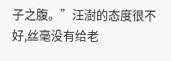子之腹。”汪澍的态度很不好,丝毫没有给老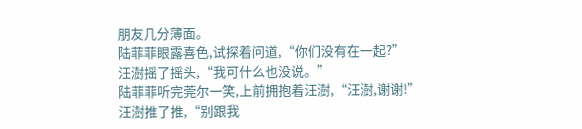朋友几分薄面。
陆菲菲眼露喜色,试探着问道,“你们没有在一起?”
汪澍摇了摇头,“我可什么也没说。”
陆菲菲听完莞尔一笑,上前拥抱着汪澍,“汪澍,谢谢!”
汪澍推了推,“别跟我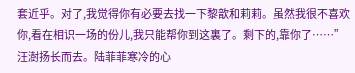套近乎。对了,我觉得你有必要去找一下黎歆和莉莉。虽然我很不喜欢你,看在相识一场的份儿,我只能帮你到这裏了。剩下的,靠你了……”
汪澍扬长而去。陆菲菲寒冷的心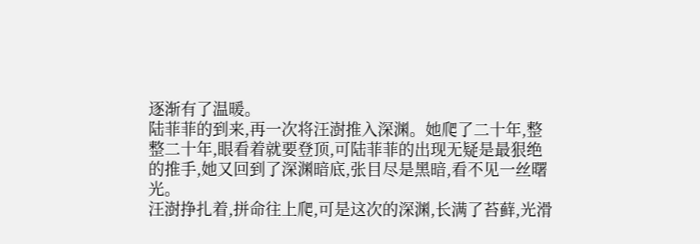逐渐有了温暖。
陆菲菲的到来,再一次将汪澍推入深渊。她爬了二十年,整整二十年,眼看着就要登顶,可陆菲菲的出现无疑是最狠绝的推手,她又回到了深渊暗底,张目尽是黑暗,看不见一丝曙光。
汪澍挣扎着,拼命往上爬,可是这次的深渊,长满了苔藓,光滑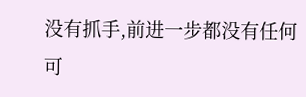没有抓手,前进一步都没有任何可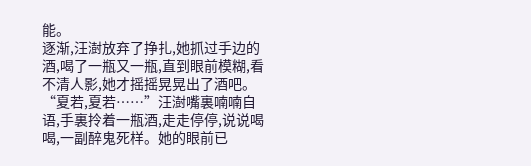能。
逐渐,汪澍放弃了挣扎,她抓过手边的酒,喝了一瓶又一瓶,直到眼前模糊,看不清人影,她才摇摇晃晃出了酒吧。
“夏若,夏若……”汪澍嘴裏喃喃自语,手裏拎着一瓶酒,走走停停,说说喝喝,一副醉鬼死样。她的眼前已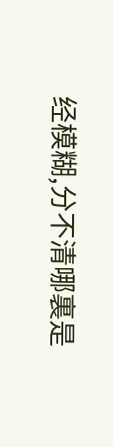经模糊,分不清哪裏是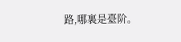路,哪裏是臺阶。